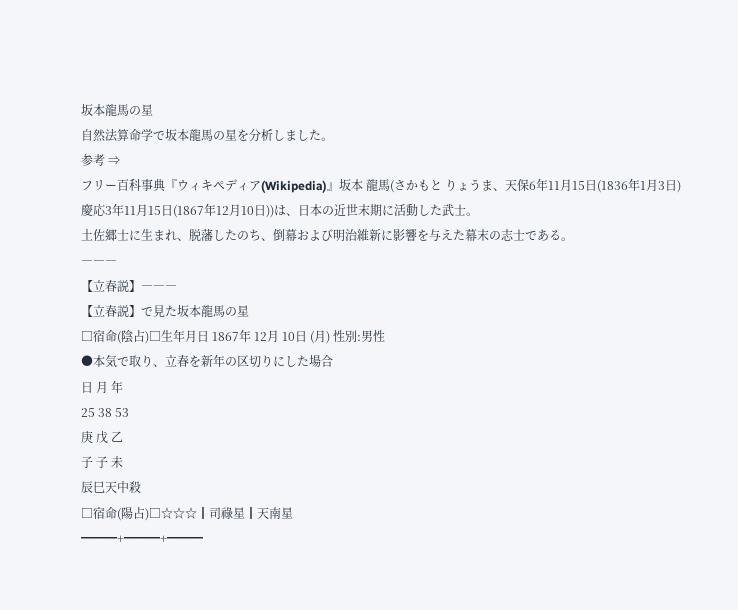坂本龍馬の星
自然法算命学で坂本龍馬の星を分析しました。
参考 ⇒
フリー百科事典『ウィキペディア(Wikipedia)』坂本 龍馬(さかもと りょうま、天保6年11月15日(1836年1月3日)
慶応3年11月15日(1867年12月10日))は、日本の近世末期に活動した武士。
土佐郷士に生まれ、脱藩したのち、倒幕および明治維新に影響を与えた幕末の志士である。
―――
【立春説】―――
【立春説】で見た坂本龍馬の星
□宿命(陰占)□生年月日 1867年 12月 10日 (月) 性別:男性
●本気で取り、立春を新年の区切りにした場合
日 月 年
25 38 53
庚 戊 乙
子 子 未
辰巳天中殺
□宿命(陽占)□☆☆☆┃司祿星┃天南星
━━━+━━━+━━━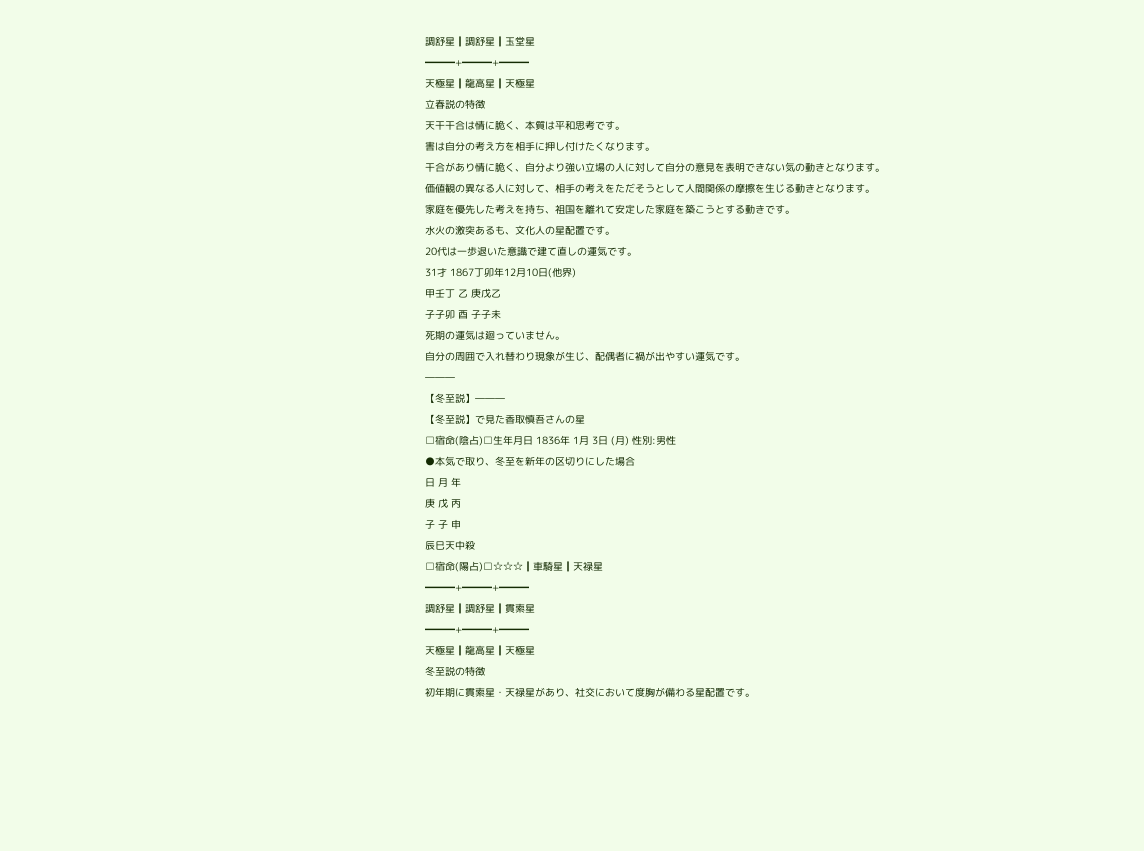調舒星┃調舒星┃玉堂星
━━━+━━━+━━━
天極星┃龍高星┃天極星
立春説の特徴
天干干合は情に脆く、本質は平和思考です。
害は自分の考え方を相手に押し付けたくなります。
干合があり情に脆く、自分より強い立場の人に対して自分の意見を表明できない気の動きとなります。
価値観の異なる人に対して、相手の考えをただそうとして人間関係の摩擦を生じる動きとなります。
家庭を優先した考えを持ち、祖国を離れて安定した家庭を築こうとする動きです。
水火の激突あるも、文化人の星配置です。
20代は一歩退いた意識で建て直しの運気です。
31才 1867丁卯年12月10日(他界)
甲壬丁 乙 庚戊乙
子子卯 酉 子子未
死期の運気は廻っていません。
自分の周囲で入れ替わり現象が生じ、配偶者に禍が出やすい運気です。
―――
【冬至説】―――
【冬至説】で見た香取慎吾さんの星
□宿命(陰占)□生年月日 1836年 1月 3日 (月) 性別:男性
●本気で取り、冬至を新年の区切りにした場合
日 月 年
庚 戊 丙
子 子 申
辰巳天中殺
□宿命(陽占)□☆☆☆┃車騎星┃天禄星
━━━+━━━+━━━
調舒星┃調舒星┃貫索星
━━━+━━━+━━━
天極星┃龍高星┃天極星
冬至説の特徴
初年期に貫索星・天禄星があり、社交において度胸が備わる星配置です。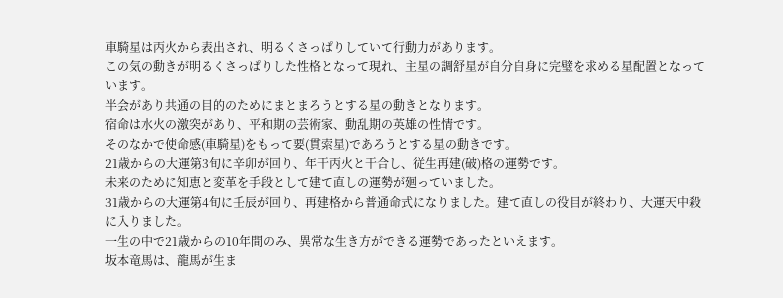車騎星は丙火から表出され、明るくさっぱりしていて行動力があります。
この気の動きが明るくさっぱりした性格となって現れ、主星の調舒星が自分自身に完璧を求める星配置となっています。
半会があり共通の目的のためにまとまろうとする星の動きとなります。
宿命は水火の激突があり、平和期の芸術家、動乱期の英雄の性情です。
そのなかで使命感(車騎星)をもって要(貫索星)であろうとする星の動きです。
21歳からの大運第3旬に辛卯が回り、年干丙火と干合し、従生再建(破)格の運勢です。
未来のために知恵と変革を手段として建て直しの運勢が廻っていました。
31歳からの大運第4旬に壬辰が回り、再建格から普通命式になりました。建て直しの役目が終わり、大運天中殺に入りました。
一生の中で21歳からの10年間のみ、異常な生き方ができる運勢であったといえます。
坂本竜馬は、龍馬が生ま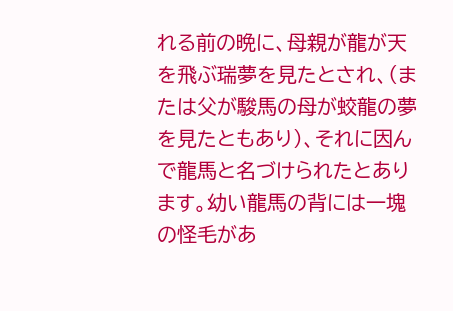れる前の晩に、母親が龍が天を飛ぶ瑞夢を見たとされ、(または父が駿馬の母が蛟龍の夢を見たともあり)、それに因んで龍馬と名づけられたとあります。幼い龍馬の背には一塊の怪毛があ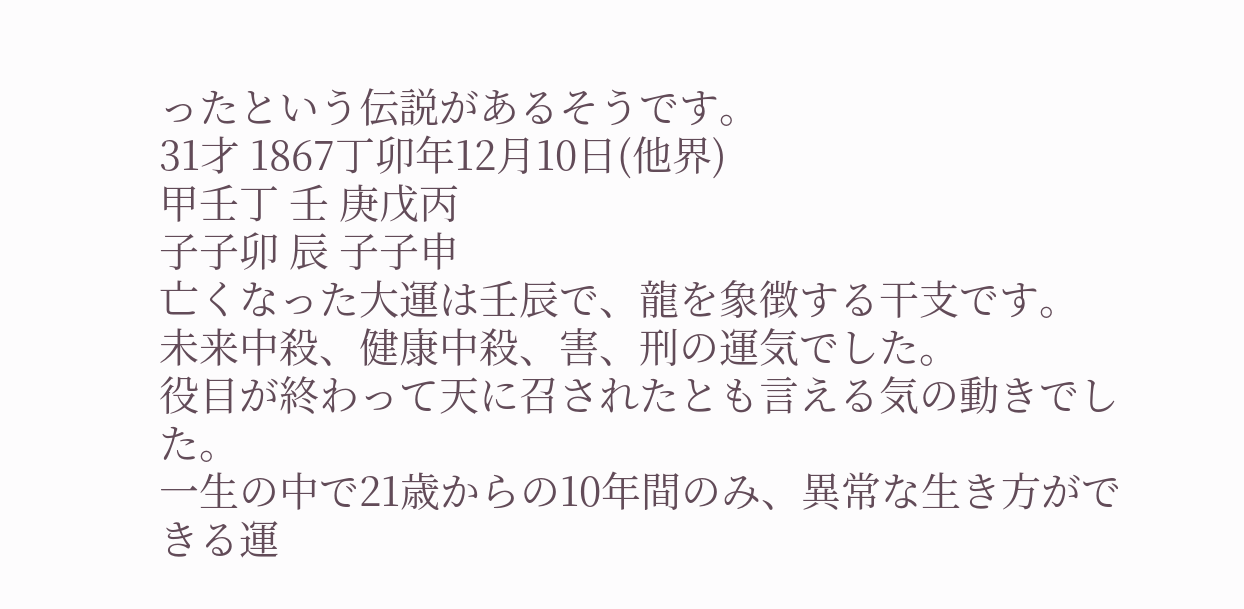ったという伝説があるそうです。
31才 1867丁卯年12月10日(他界)
甲壬丁 壬 庚戊丙
子子卯 辰 子子申
亡くなった大運は壬辰で、龍を象徴する干支です。
未来中殺、健康中殺、害、刑の運気でした。
役目が終わって天に召されたとも言える気の動きでした。
一生の中で21歳からの10年間のみ、異常な生き方ができる運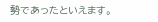勢であったといえます。